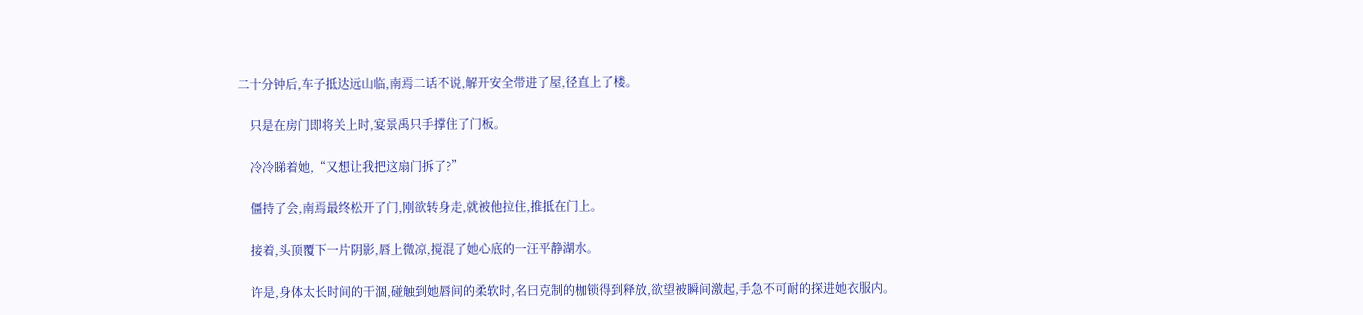二十分钟后,车子抵达远山临,南焉二话不说,解开安全带进了屋,径直上了楼。

    只是在房门即将关上时,宴景禹只手撑住了门板。

    冷冷睇着她,“又想让我把这扇门拆了?”

    僵持了会,南焉最终松开了门,刚欲转身走,就被他拉住,推抵在门上。

    接着,头顶覆下一片阴影,唇上微凉,搅混了她心底的一汪平静湖水。

    许是,身体太长时间的干涸,碰触到她唇间的柔软时,名曰克制的枷锁得到释放,欲望被瞬间激起,手急不可耐的探进她衣服内。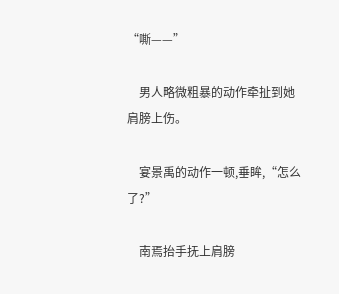“嘶——”

    男人略微粗暴的动作牵扯到她肩膀上伤。

    宴景禹的动作一顿,垂眸,“怎么了?”

    南焉抬手抚上肩膀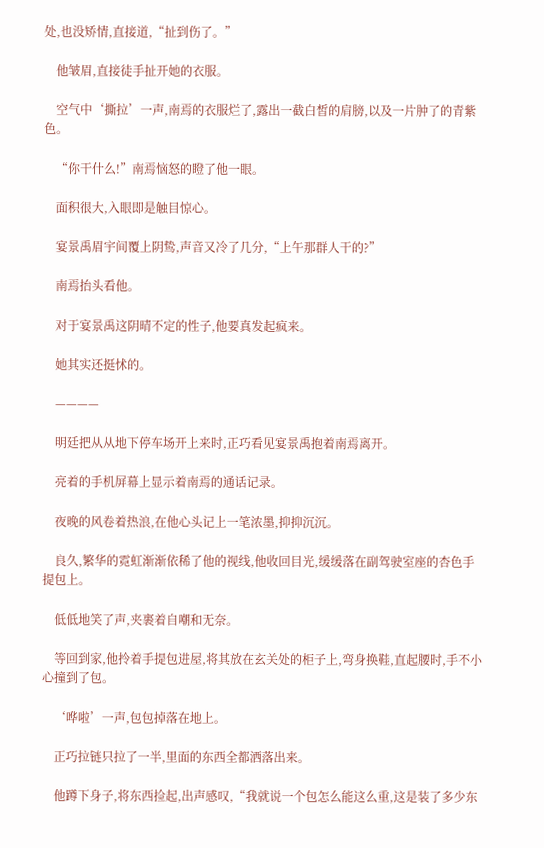处,也没矫情,直接道,“扯到伤了。”

    他皱眉,直接徒手扯开她的衣服。

    空气中‘撕拉’一声,南焉的衣服烂了,露出一截白皙的肩膀,以及一片肿了的青紫色。

    “你干什么!”南焉恼怒的瞪了他一眼。

    面积很大,入眼即是触目惊心。

    宴景禹眉宇间覆上阴鸷,声音又冷了几分,“上午那群人干的?”

    南焉抬头看他。

    对于宴景禹这阴晴不定的性子,他要真发起疯来。

    她其实还挺怵的。

    ————

    明廷把从从地下停车场开上来时,正巧看见宴景禹抱着南焉离开。

    亮着的手机屏幕上显示着南焉的通话记录。

    夜晚的风卷着热浪,在他心头记上一笔浓墨,抑抑沉沉。

    良久,繁华的霓虹渐渐依稀了他的视线,他收回目光,缓缓落在副驾驶室座的杏色手提包上。

    低低地笑了声,夹裹着自嘲和无奈。

    等回到家,他拎着手提包进屋,将其放在玄关处的柜子上,弯身换鞋,直起腰时,手不小心撞到了包。

    ‘哗啦’一声,包包掉落在地上。

    正巧拉链只拉了一半,里面的东西全都洒落出来。

    他蹲下身子,将东西捡起,出声感叹,“我就说一个包怎么能这么重,这是装了多少东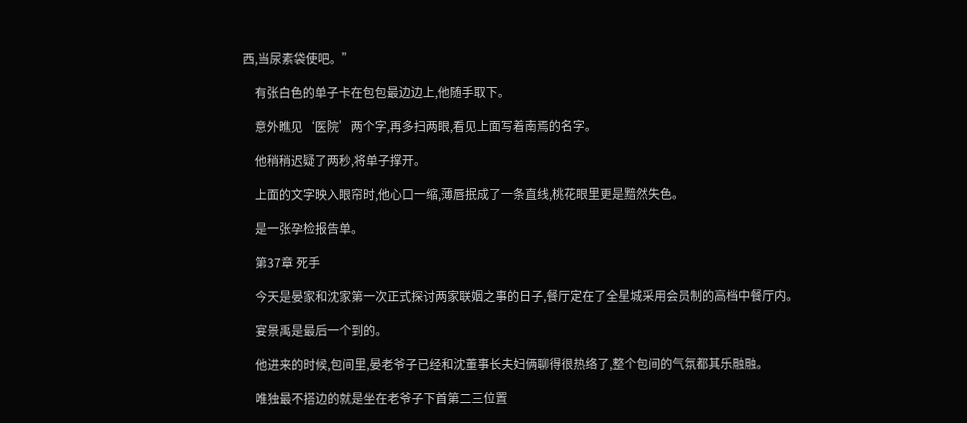西,当尿素袋使吧。”

    有张白色的单子卡在包包最边边上,他随手取下。

    意外瞧见‘医院’两个字,再多扫两眼,看见上面写着南焉的名字。

    他稍稍迟疑了两秒,将单子撑开。

    上面的文字映入眼帘时,他心口一缩,薄唇抿成了一条直线,桃花眼里更是黯然失色。

    是一张孕检报告单。

    第37章 死手

    今天是晏家和沈家第一次正式探讨两家联姻之事的日子,餐厅定在了全星城采用会员制的高档中餐厅内。

    宴景禹是最后一个到的。

    他进来的时候,包间里,晏老爷子已经和沈董事长夫妇俩聊得很热络了,整个包间的气氛都其乐融融。

    唯独最不搭边的就是坐在老爷子下首第二三位置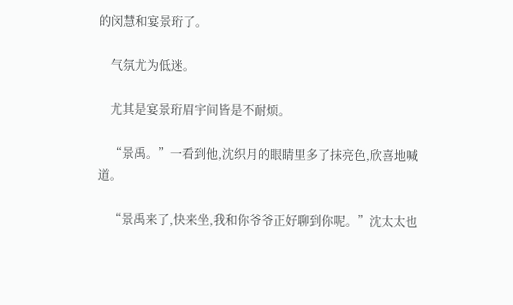的闵慧和宴景珩了。

    气氛尤为低迷。

    尤其是宴景珩眉宇间皆是不耐烦。

    “景禹。”一看到他,沈织月的眼睛里多了抹亮色,欣喜地喊道。

    “景禹来了,快来坐,我和你爷爷正好聊到你呢。”沈太太也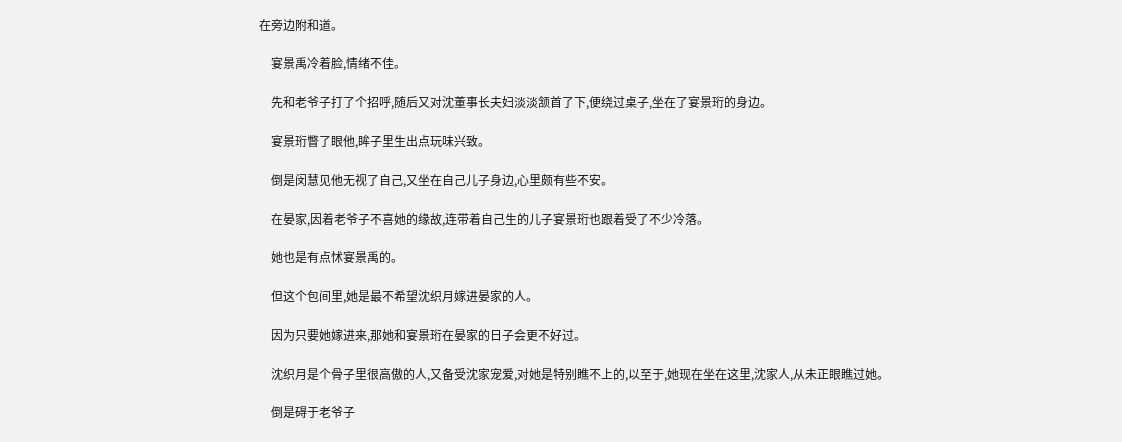在旁边附和道。

    宴景禹冷着脸,情绪不佳。

    先和老爷子打了个招呼,随后又对沈董事长夫妇淡淡颔首了下,便绕过桌子,坐在了宴景珩的身边。

    宴景珩瞥了眼他,眸子里生出点玩味兴致。

    倒是闵慧见他无视了自己,又坐在自己儿子身边,心里颇有些不安。

    在晏家,因着老爷子不喜她的缘故,连带着自己生的儿子宴景珩也跟着受了不少冷落。

    她也是有点怵宴景禹的。

    但这个包间里,她是最不希望沈织月嫁进晏家的人。

    因为只要她嫁进来,那她和宴景珩在晏家的日子会更不好过。

    沈织月是个骨子里很高傲的人,又备受沈家宠爱,对她是特别瞧不上的,以至于,她现在坐在这里,沈家人,从未正眼瞧过她。

    倒是碍于老爷子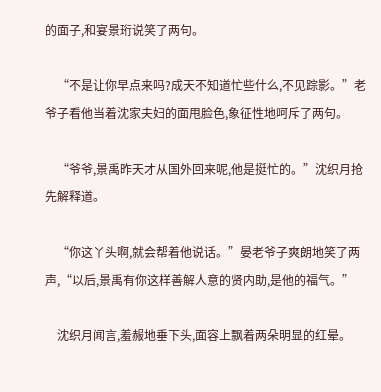的面子,和宴景珩说笑了两句。

    “不是让你早点来吗?成天不知道忙些什么,不见踪影。”老爷子看他当着沈家夫妇的面甩脸色,象征性地呵斥了两句。

    “爷爷,景禹昨天才从国外回来呢,他是挺忙的。”沈织月抢先解释道。

    “你这丫头啊,就会帮着他说话。”晏老爷子爽朗地笑了两声,“以后,景禹有你这样善解人意的贤内助,是他的福气。”

    沈织月闻言,羞赧地垂下头,面容上飘着两朵明显的红晕。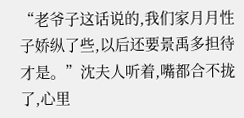“老爷子这话说的,我们家月月性子娇纵了些,以后还要景禹多担待才是。”沈夫人听着,嘴都合不拢了,心里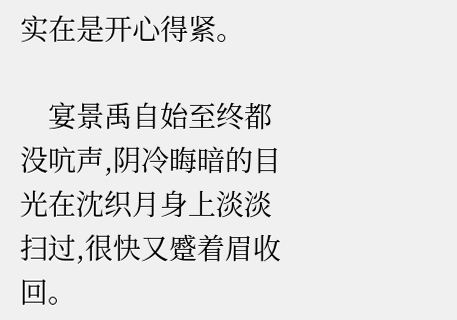实在是开心得紧。

    宴景禹自始至终都没吭声,阴冷晦暗的目光在沈织月身上淡淡扫过,很快又蹙着眉收回。